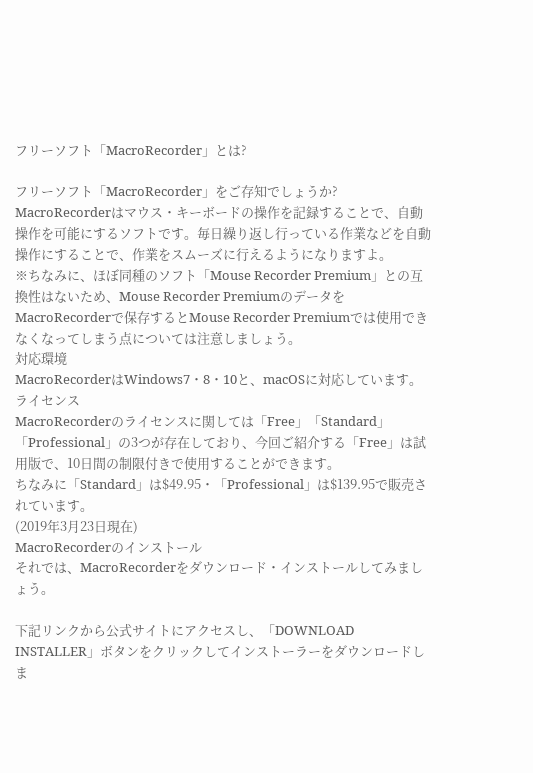フリーソフト「MacroRecorder」とは?

フリーソフト「MacroRecorder」をご存知でしょうか?
MacroRecorderはマウス・キーボードの操作を記録することで、自動操作を可能にするソフトです。毎日繰り返し行っている作業などを自動操作にすることで、作業をスムーズに行えるようになりますよ。
※ちなみに、ほぼ同種のソフト「Mouse Recorder Premium」との互換性はないため、Mouse Recorder PremiumのデータをMacroRecorderで保存するとMouse Recorder Premiumでは使用できなくなってしまう点については注意しましょう。
対応環境
MacroRecorderはWindows7・8・10と、macOSに対応しています。
ライセンス
MacroRecorderのライセンスに関しては「Free」「Standard」「Professional」の3つが存在しており、今回ご紹介する「Free」は試用版で、10日間の制限付きで使用することができます。
ちなみに「Standard」は$49.95・「Professional」は$139.95で販売されています。
(2019年3月23日現在)
MacroRecorderのインストール
それでは、MacroRecorderをダウンロード・インストールしてみましょう。

下記リンクから公式サイトにアクセスし、「DOWNLOAD INSTALLER」ボタンをクリックしてインストーラーをダウンロードしま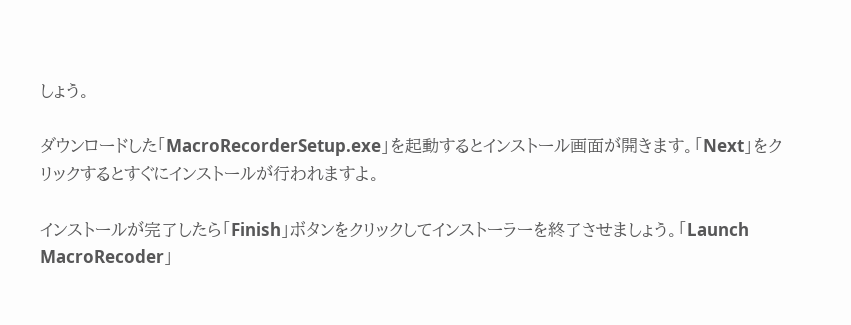しょう。

ダウンロードした「MacroRecorderSetup.exe」を起動するとインストール画面が開きます。「Next」をクリックするとすぐにインストールが行われますよ。

インストールが完了したら「Finish」ボタンをクリックしてインストーラーを終了させましょう。「Launch MacroRecoder」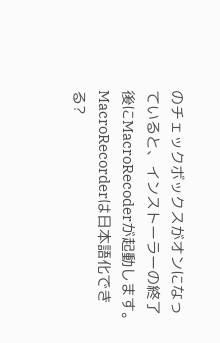のチェックボックスがオンになっていると、インストーラーの終了後にMacroRecoderが起動します。
MacroRecorderは日本語化できる?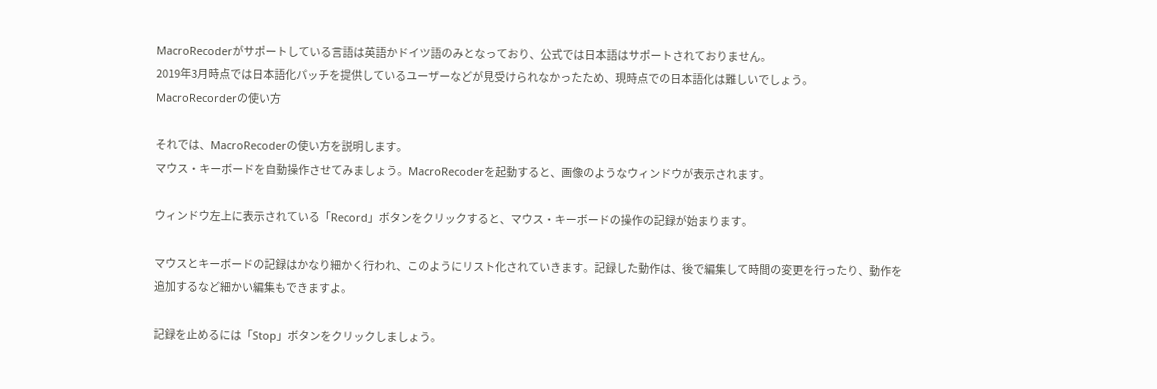MacroRecoderがサポートしている言語は英語かドイツ語のみとなっており、公式では日本語はサポートされておりません。
2019年3月時点では日本語化パッチを提供しているユーザーなどが見受けられなかったため、現時点での日本語化は難しいでしょう。
MacroRecorderの使い方

それでは、MacroRecoderの使い方を説明します。
マウス・キーボードを自動操作させてみましょう。MacroRecoderを起動すると、画像のようなウィンドウが表示されます。

ウィンドウ左上に表示されている「Record」ボタンをクリックすると、マウス・キーボードの操作の記録が始まります。

マウスとキーボードの記録はかなり細かく行われ、このようにリスト化されていきます。記録した動作は、後で編集して時間の変更を行ったり、動作を追加するなど細かい編集もできますよ。

記録を止めるには「Stop」ボタンをクリックしましょう。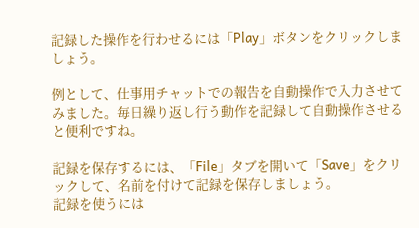記録した操作を行わせるには「Play」ボタンをクリックしましょう。

例として、仕事用チャットでの報告を自動操作で入力させてみました。毎日繰り返し行う動作を記録して自動操作させると便利ですね。

記録を保存するには、「File」タブを開いて「Save」をクリックして、名前を付けて記録を保存しましょう。
記録を使うには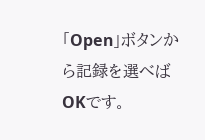「Open」ボタンから記録を選べばOKです。